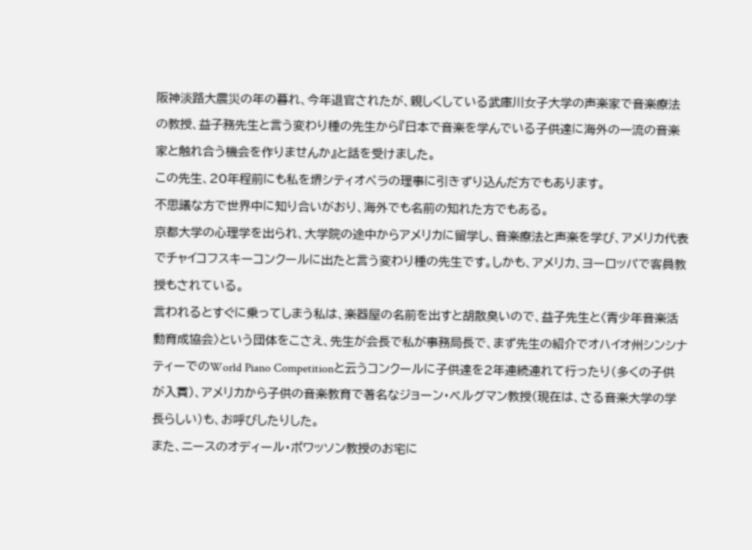阪神淡路大震災の年の暮れ、今年退官されたが、親しくしている武庫川女子大学の声楽家で音楽療法の教授、益子務先生と言う変わり種の先生から『日本で音楽を学んでいる子供達に海外の一流の音楽家と触れ合う機会を作りませんか』と話を受けました。
この先生、20年程前にも私を堺シティオペラの理事に引きずり込んだ方でもあります。
不思議な方で世界中に知り合いがおり、海外でも名前の知れた方でもある。
京都大学の心理学を出られ、大学院の途中からアメリカに留学し、音楽療法と声楽を学び、アメリカ代表でチャイコフスキーコンクールに出たと言う変わり種の先生です。しかも、アメリカ、ヨーロッパで客員教授もされている。
言われるとすぐに乗ってしまう私は、楽器屋の名前を出すと胡散臭いので、益子先生と〈青少年音楽活動育成協会〉という団体をこさえ、先生が会長で私が事務局長で、まず先生の紹介でオハイオ州シンシナティーでのWorld Piano Competitionと云うコンクールに子供達を2年連続連れて行ったり(多くの子供が入賞)、アメリカから子供の音楽教育で著名なジョーン・ベルグマン教授(現在は、さる音楽大学の学長らしい)も、お呼びしたりした。
また、ニースのオディール・ポワッソン教授のお宅に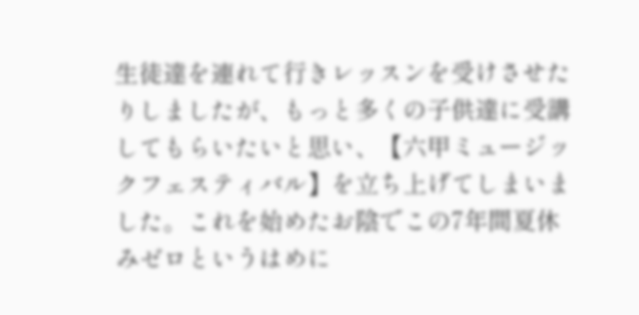生徒達を連れて行きレッスンを受けさせたりしましたが、もっと多くの子供達に受講してもらいたいと思い、【六甲ミュージックフェスティバル】を立ち上げてしまいました。これを始めたお陰でこの7年間夏休みゼロというはめに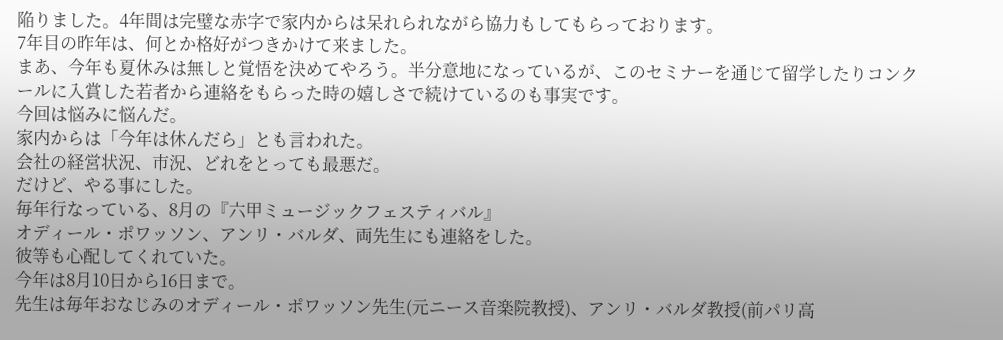陥りました。4年間は完璧な赤字で家内からは呆れられながら協力もしてもらっております。
7年目の昨年は、何とか格好がつきかけて来ました。
まあ、今年も夏休みは無しと覚悟を決めてやろう。半分意地になっているが、このセミナーを通じて留学したりコンクールに入賞した若者から連絡をもらった時の嬉しさで続けているのも事実です。
今回は悩みに悩んだ。
家内からは「今年は休んだら」とも言われた。
会社の経営状況、市況、どれをとっても最悪だ。
だけど、やる事にした。
毎年行なっている、8月の『六甲ミュージックフェスティバル』
オディール・ポワッソン、アンリ・バルダ、両先生にも連絡をした。
彼等も心配してくれていた。
今年は8月10日から16日まで。
先生は毎年おなじみのオディール・ポワッソン先生(元ニース音楽院教授)、アンリ・バルダ教授(前パリ高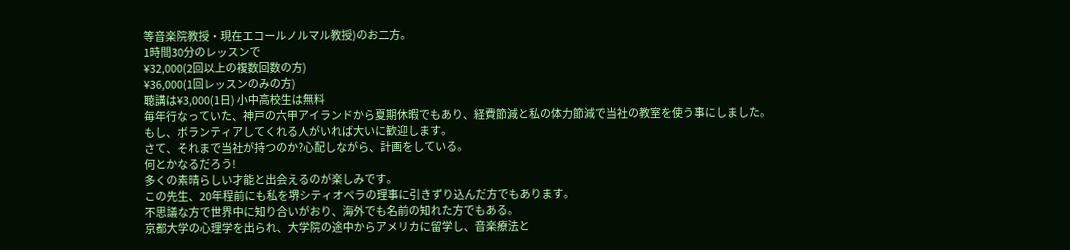等音楽院教授・現在エコールノルマル教授)のお二方。
1時間30分のレッスンで
¥32,000(2回以上の複数回数の方)
¥36,000(1回レッスンのみの方)
聴講は¥3,000(1日) 小中高校生は無料
毎年行なっていた、神戸の六甲アイランドから夏期休暇でもあり、経費節減と私の体力節減で当社の教室を使う事にしました。
もし、ボランティアしてくれる人がいれば大いに歓迎します。
さて、それまで当社が持つのか?心配しながら、計画をしている。
何とかなるだろう!
多くの素晴らしい才能と出会えるのが楽しみです。
この先生、20年程前にも私を堺シティオペラの理事に引きずり込んだ方でもあります。
不思議な方で世界中に知り合いがおり、海外でも名前の知れた方でもある。
京都大学の心理学を出られ、大学院の途中からアメリカに留学し、音楽療法と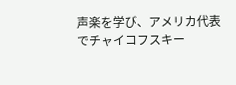声楽を学び、アメリカ代表でチャイコフスキー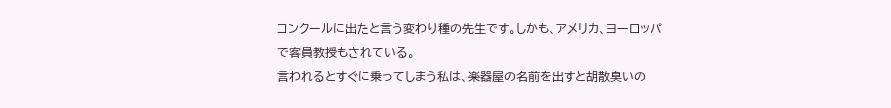コンクールに出たと言う変わり種の先生です。しかも、アメリカ、ヨーロッパで客員教授もされている。
言われるとすぐに乗ってしまう私は、楽器屋の名前を出すと胡散臭いの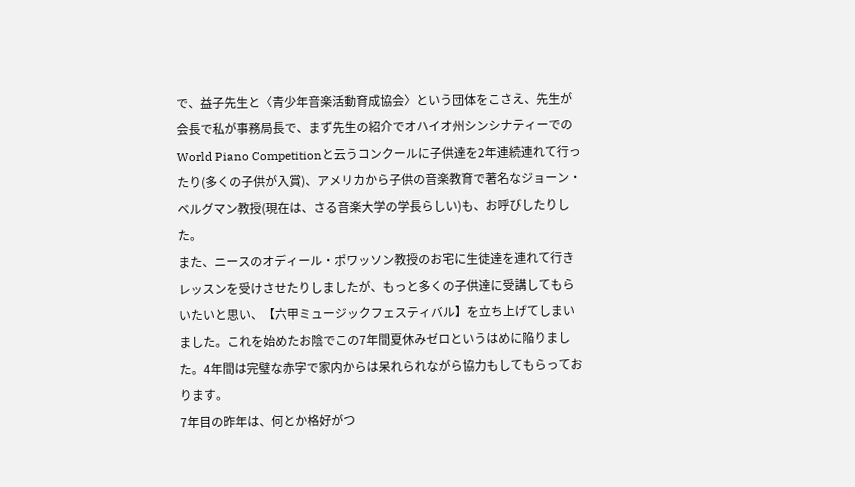で、益子先生と〈青少年音楽活動育成協会〉という団体をこさえ、先生が会長で私が事務局長で、まず先生の紹介でオハイオ州シンシナティーでのWorld Piano Competitionと云うコンクールに子供達を2年連続連れて行ったり(多くの子供が入賞)、アメリカから子供の音楽教育で著名なジョーン・ベルグマン教授(現在は、さる音楽大学の学長らしい)も、お呼びしたりした。
また、ニースのオディール・ポワッソン教授のお宅に生徒達を連れて行きレッスンを受けさせたりしましたが、もっと多くの子供達に受講してもらいたいと思い、【六甲ミュージックフェスティバル】を立ち上げてしまいました。これを始めたお陰でこの7年間夏休みゼロというはめに陥りました。4年間は完璧な赤字で家内からは呆れられながら協力もしてもらっております。
7年目の昨年は、何とか格好がつ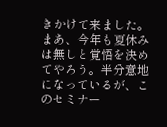きかけて来ました。
まあ、今年も夏休みは無しと覚悟を決めてやろう。半分意地になっているが、このセミナー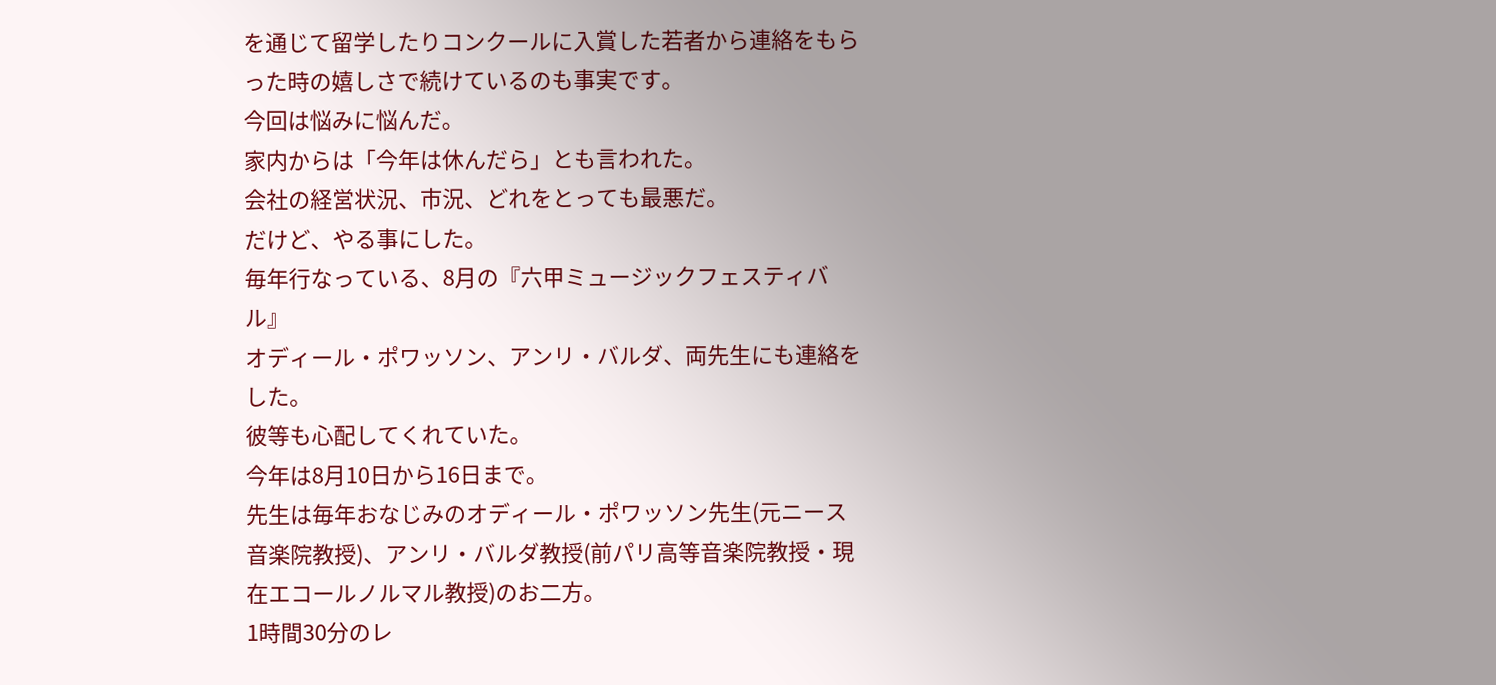を通じて留学したりコンクールに入賞した若者から連絡をもらった時の嬉しさで続けているのも事実です。
今回は悩みに悩んだ。
家内からは「今年は休んだら」とも言われた。
会社の経営状況、市況、どれをとっても最悪だ。
だけど、やる事にした。
毎年行なっている、8月の『六甲ミュージックフェスティバル』
オディール・ポワッソン、アンリ・バルダ、両先生にも連絡をした。
彼等も心配してくれていた。
今年は8月10日から16日まで。
先生は毎年おなじみのオディール・ポワッソン先生(元ニース音楽院教授)、アンリ・バルダ教授(前パリ高等音楽院教授・現在エコールノルマル教授)のお二方。
1時間30分のレ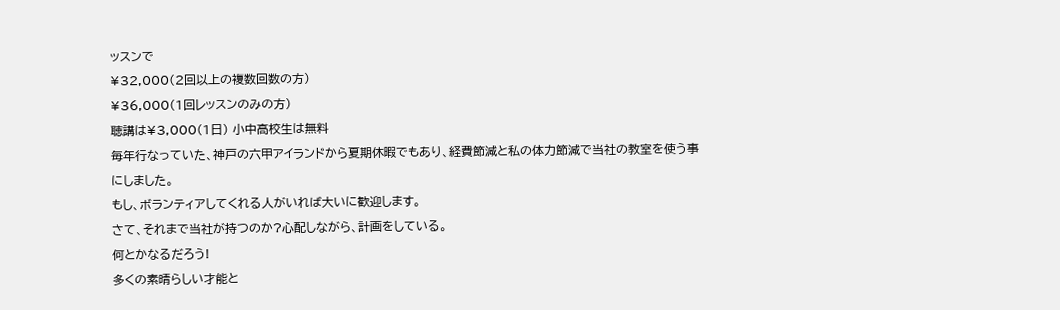ッスンで
¥32,000(2回以上の複数回数の方)
¥36,000(1回レッスンのみの方)
聴講は¥3,000(1日) 小中高校生は無料
毎年行なっていた、神戸の六甲アイランドから夏期休暇でもあり、経費節減と私の体力節減で当社の教室を使う事にしました。
もし、ボランティアしてくれる人がいれば大いに歓迎します。
さて、それまで当社が持つのか?心配しながら、計画をしている。
何とかなるだろう!
多くの素晴らしい才能と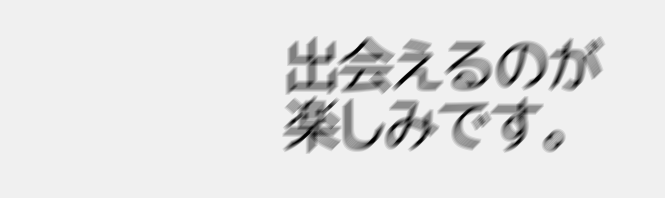出会えるのが楽しみです。